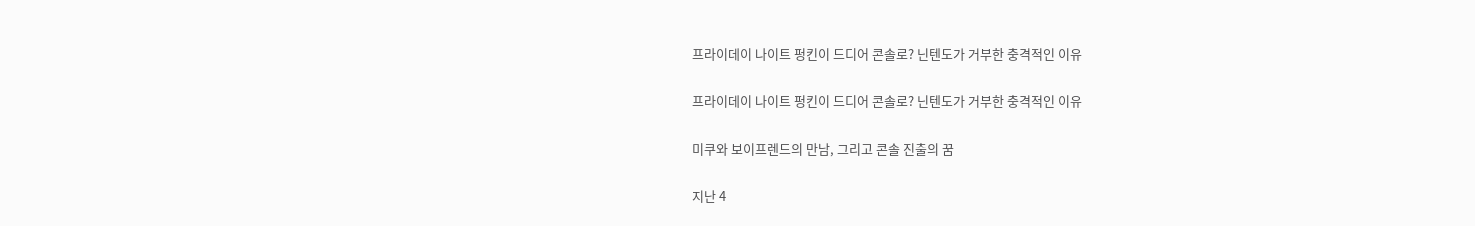프라이데이 나이트 펑킨이 드디어 콘솔로? 닌텐도가 거부한 충격적인 이유

프라이데이 나이트 펑킨이 드디어 콘솔로? 닌텐도가 거부한 충격적인 이유

미쿠와 보이프렌드의 만남, 그리고 콘솔 진출의 꿈

지난 4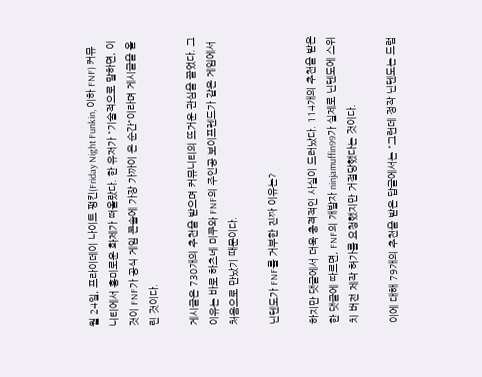월 24일, 프라이데이 나이트 펑킨(Friday Night Funkin, 이하 FNF) 커뮤니티에서 흥미로운 화제가 떠올랐다. 한 유저가 "기술적으로 말하면, 이것이 FNF가 공식 게임 콘솔에 가장 가까이 온 순간"이라며 게시글을 올린 것이다.

게시글은 730개의 추천을 받으며 커뮤니티의 뜨거운 관심을 끌었다. 그 이유는 바로 하츠네 미쿠와 FNF의 주인공 보이프렌드가 같은 게임에서 처음으로 만났기 때문이다.

닌텐도가 FNF를 거부한 진짜 이유는?

하지만 댓글에서 더욱 충격적인 사실이 드러났다. 114개의 추천을 받은 한 댓글에 따르면, FNF의 개발자 ninjamuffin99가 실제로 닌텐도에 스위치 버전 제작 허가를 요청했지만 거절당했다는 것이다.

이에 대해 79개의 추천을 받은 답글에서는 "그런데 정작 닌텐도는 드럼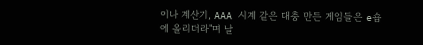이나 계산기, AAA 시계 같은 대충 만든 게임들은 e숍에 올리더라"며 날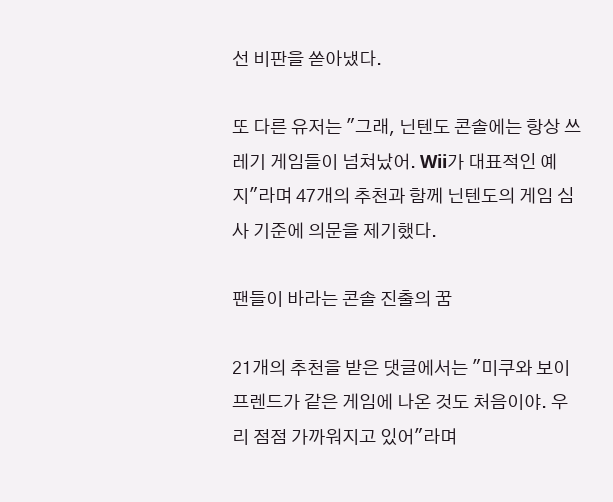선 비판을 쏟아냈다.

또 다른 유저는 "그래, 닌텐도 콘솔에는 항상 쓰레기 게임들이 넘쳐났어. Wii가 대표적인 예지"라며 47개의 추천과 함께 닌텐도의 게임 심사 기준에 의문을 제기했다.

팬들이 바라는 콘솔 진출의 꿈

21개의 추천을 받은 댓글에서는 "미쿠와 보이프렌드가 같은 게임에 나온 것도 처음이야. 우리 점점 가까워지고 있어"라며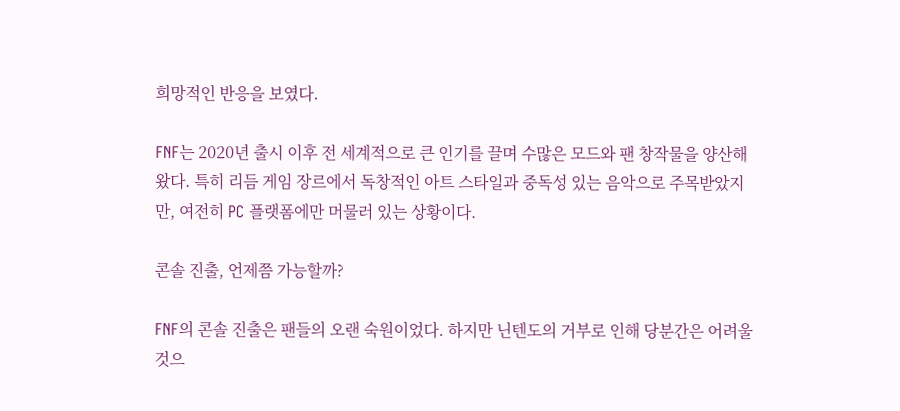희망적인 반응을 보였다.

FNF는 2020년 출시 이후 전 세계적으로 큰 인기를 끌며 수많은 모드와 팬 창작물을 양산해왔다. 특히 리듬 게임 장르에서 독창적인 아트 스타일과 중독성 있는 음악으로 주목받았지만, 여전히 PC 플랫폼에만 머물러 있는 상황이다.

콘솔 진출, 언제쯤 가능할까?

FNF의 콘솔 진출은 팬들의 오랜 숙원이었다. 하지만 닌텐도의 거부로 인해 당분간은 어려울 것으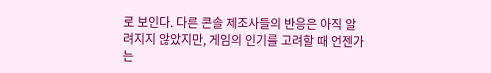로 보인다. 다른 콘솔 제조사들의 반응은 아직 알려지지 않았지만, 게임의 인기를 고려할 때 언젠가는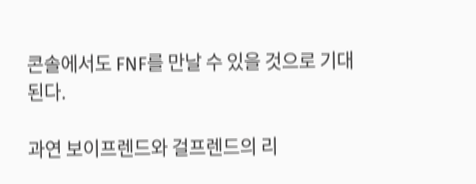콘솔에서도 FNF를 만날 수 있을 것으로 기대된다.

과연 보이프렌드와 걸프렌드의 리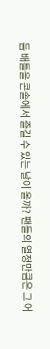듬 배틀을 콘솔에서 즐길 수 있는 날이 올까? 팬들의 열정만큼은 그 어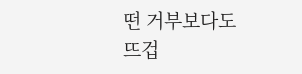떤 거부보다도 뜨겁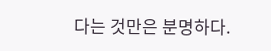다는 것만은 분명하다.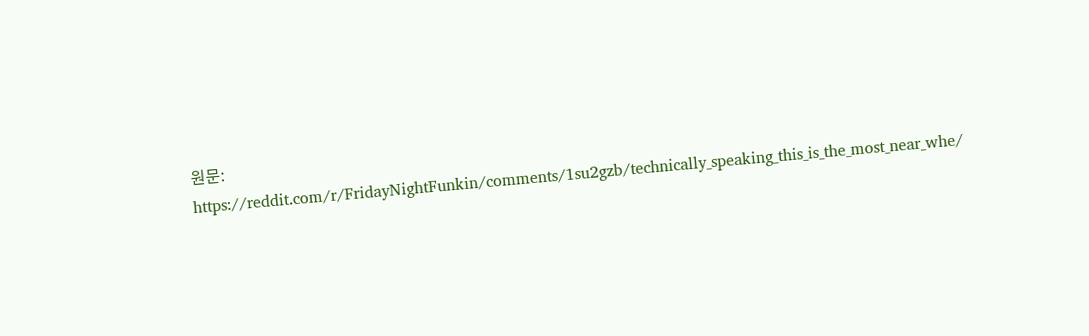원문: https://reddit.com/r/FridayNightFunkin/comments/1su2gzb/technically_speaking_this_is_the_most_near_whe/